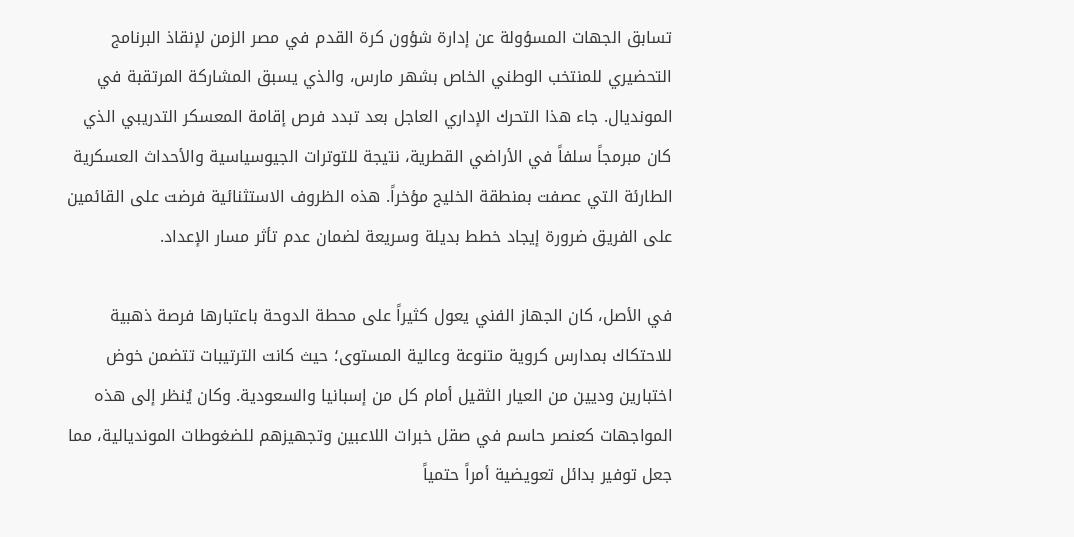تسابق الجهات المسؤولة عن إدارة شؤون كرة القدم في مصر الزمن لإنقاذ البرنامج التحضيري للمنتخب الوطني الخاص بشهر مارس، والذي يسبق المشاركة المرتقبة في المونديال. جاء هذا التحرك الإداري العاجل بعد تبدد فرص إقامة المعسكر التدريبي الذي كان مبرمجاً سلفاً في الأراضي القطرية، نتيجة للتوترات الجيوسياسية والأحداث العسكرية الطارئة التي عصفت بمنطقة الخليج مؤخراً. هذه الظروف الاستثنائية فرضت على القائمين على الفريق ضرورة إيجاد خطط بديلة وسريعة لضمان عدم تأثر مسار الإعداد.

في الأصل، كان الجهاز الفني يعول كثيراً على محطة الدوحة باعتبارها فرصة ذهبية للاحتكاك بمدارس كروية متنوعة وعالية المستوى؛ حيث كانت الترتيبات تتضمن خوض اختبارين وديين من العيار الثقيل أمام كل من إسبانيا والسعودية. وكان يُنظر إلى هذه المواجهات كعنصر حاسم في صقل خبرات اللاعبين وتجهيزهم للضغوطات المونديالية، مما جعل توفير بدائل تعويضية أمراً حتمياً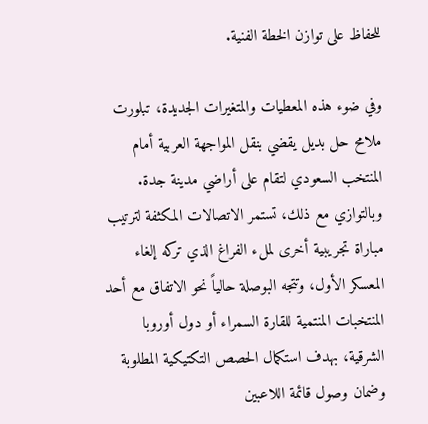للحفاظ على توازن الخطة الفنية.

وفي ضوء هذه المعطيات والمتغيرات الجديدة، تبلورت ملامح حل بديل يقضي بنقل المواجهة العربية أمام المنتخب السعودي لتقام على أراضي مدينة جدة. وبالتوازي مع ذلك، تستمر الاتصالات المكثفة لترتيب مباراة تجريبية أخرى لملء الفراغ الذي تركه إلغاء المعسكر الأول، وتتجه البوصلة حالياً نحو الاتفاق مع أحد المنتخبات المنتمية للقارة السمراء أو دول أوروبا الشرقية، بهدف استكمال الحصص التكتيكية المطلوبة وضمان وصول قائمة اللاعبين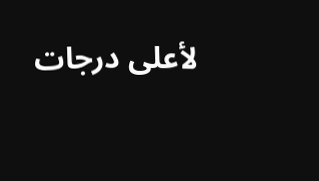لأعلى درجات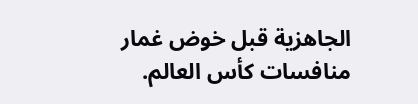الجاهزية قبل خوض غمار منافسات كأس العالم.